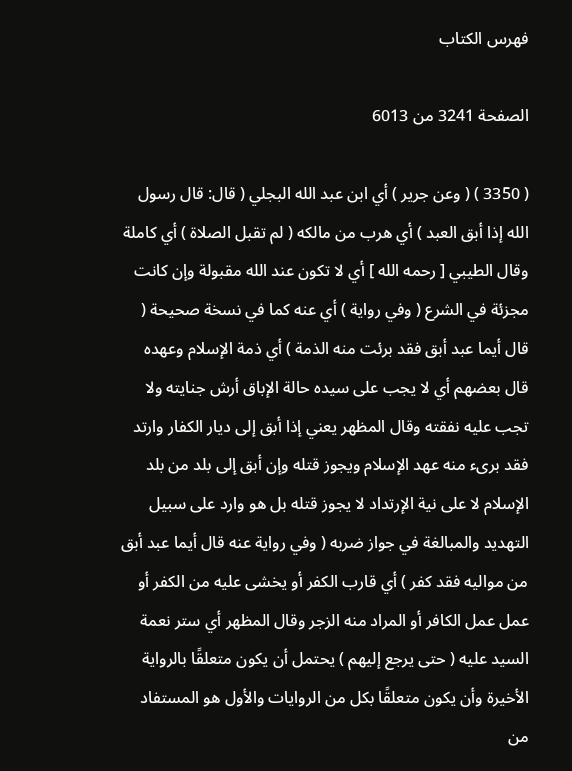فهرس الكتاب

الصفحة 3241 من 6013

( 3350 ) ( وعن جرير ) أي ابن عبد الله البجلي ( قال: قال رسول الله إذا أبق العبد ) أي هرب من مالكه ( لم تقبل الصلاة ) أي كاملة وقال الطيبي [ رحمه الله ] أي لا تكون عند الله مقبولة وإن كانت مجزئة في الشرع ( وفي رواية ) أي عنه كما في نسخة صحيحة ( قال أيما عبد أبق فقد برئت منه الذمة ) أي ذمة الإسلام وعهده قال بعضهم أي لا يجب على سيده حالة الإباق أرش جنايته ولا تجب عليه نفقته وقال المظهر يعني إذا أبق إلى ديار الكفار وارتد فقد برىء منه عهد الإسلام ويجوز قتله وإن أبق إلى بلد من بلد الإسلام لا على نية الإرتداد لا يجوز قتله بل هو وارد على سبيل التهديد والمبالغة في جواز ضربه ( وفي رواية عنه قال أيما عبد أبق من مواليه فقد كفر ) أي قارب الكفر أو يخشى عليه من الكفر أو عمل عمل الكافر أو المراد منه الزجر وقال المظهر أي ستر نعمة السيد عليه ( حتى يرجع إليهم ) يحتمل أن يكون متعلقًا بالرواية الأخيرة وأن يكون متعلقًا بكل من الروايات والأول هو المستفاد من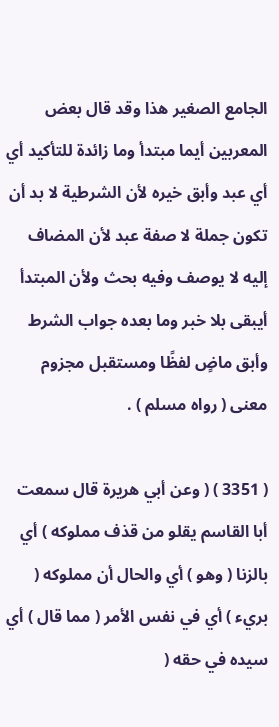الجامع الصغير هذا وقد قال بعض المعربين أيما مبتدأ وما زائدة للتأكيد أي أي عبد وأبق خيره لأن الشرطية لا بد أن تكون جملة لا صفة عبد لأن المضاف إليه لا يوصف وفيه بحث ولأن المبتدأ أيبقى بلا خبر وما بعده جواب الشرط وأبق ماضٍ لفظًا ومستقبل مجزوم معنى ( رواه مسلم ) .

( 3351 ) ( وعن أبي هريرة قال سمعت أبا القاسم يقلو من قذف مملوكه ) أي بالزنا ( وهو ) أي والحال أن مملوكه ( بريء ) أي في نفس الأمر ( مما قال ) أي سيده في حقه (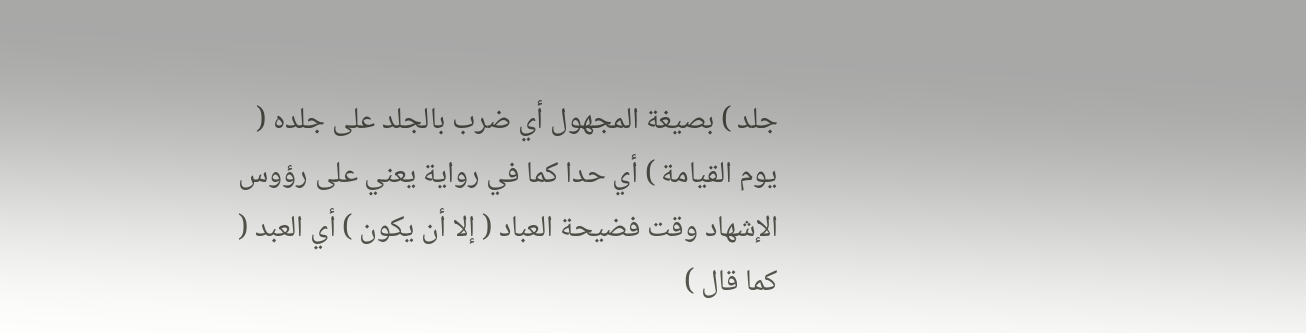جلد ) بصيغة المجهول أي ضرب بالجلد على جلده ( يوم القيامة ) أي حدا كما في رواية يعني على رؤوس الإشهاد وقت فضيحة العباد ( إلا أن يكون ) أي العبد ( كما قال )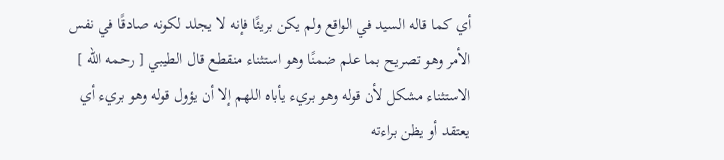أي كما قاله السيد في الواقع ولم يكن بريئًا فإنه لا يجلد لكونه صادقًا في نفس الأمر وهو تصريح بما علم ضمنًا وهو استثناء منقطع قال الطيبي [ رحمه الله ] الاستثناء مشكل لأن قوله وهو بريء يأباه اللهم إلا أن يؤول قوله وهو بريء أي يعتقد أو يظن براءته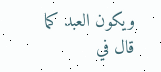ويكون العبد كما قال في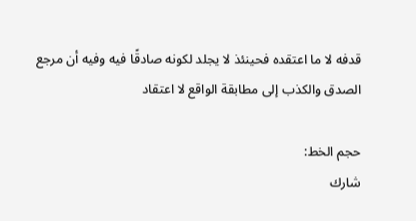قدفه لا ما اعتقده فحينئذ لا يجلد لكونه صادقًا فيه وفيه أن مرجع الصدق والكذب إلى مطابقة الواقع لا اعتقاد

حجم الخط:
شارك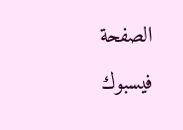الصفحة
فيسبوك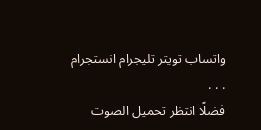واتساب تويتر تليجرام انستجرام
. . .
فضلًا انتظر تحميل الصوت